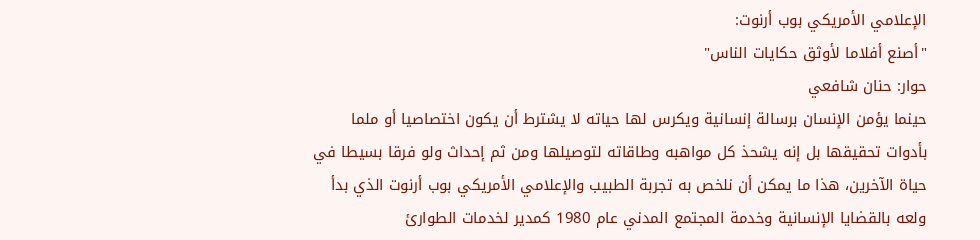الإعلامي الأمريكي بوب أرنوت:
"أصنع أفلاما لأوثق حكايات الناس"
حوار: حنان شافعي
حينما يؤمن الإنسان برسالة إنسانية ويكرس لها حياته لا يشترط أن يكون اختصاصيا أو ملما بأدوات تحقيقها بل إنه يشحذ كل مواهبه وطاقاته لتوصيلها ومن ثم إحداث ولو فرقا بسيطا في حياة الآخرين، هذا ما يمكن أن نلخص به تجربة الطبيب والإعلامي الأمريكي بوب أرنوت الذي بدأ ولعه بالقضايا الإنسانية وخدمة المجتمع المدني عام 1980 كمدير لخدمات الطوارئ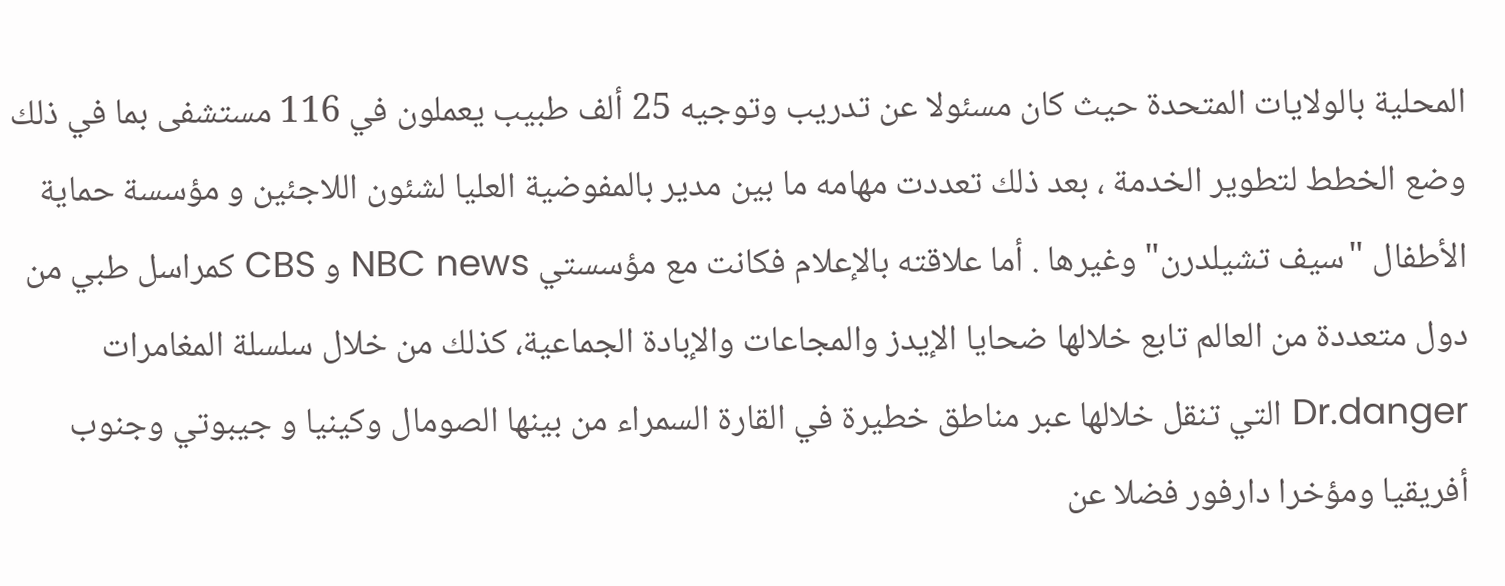المحلية بالولايات المتحدة حيث كان مسئولا عن تدريب وتوجيه 25 ألف طبيب يعملون في 116 مستشفى بما في ذلك وضع الخطط لتطوير الخدمة ، بعد ذلك تعددت مهامه ما بين مدير بالمفوضية العليا لشئون اللاجئين و مؤسسة حماية الأطفال "سيف تشيلدرن" وغيرها . أما علاقته بالإعلام فكانت مع مؤسستي NBC news و CBS كمراسل طبي من دول متعددة من العالم تابع خلالها ضحايا الإيدز والمجاعات والإبادة الجماعية، كذلك من خلال سلسلة المغامرات Dr.danger التي تنقل خلالها عبر مناطق خطيرة في القارة السمراء من بينها الصومال وكينيا و جيبوتي وجنوب أفريقيا ومؤخرا دارفور فضلا عن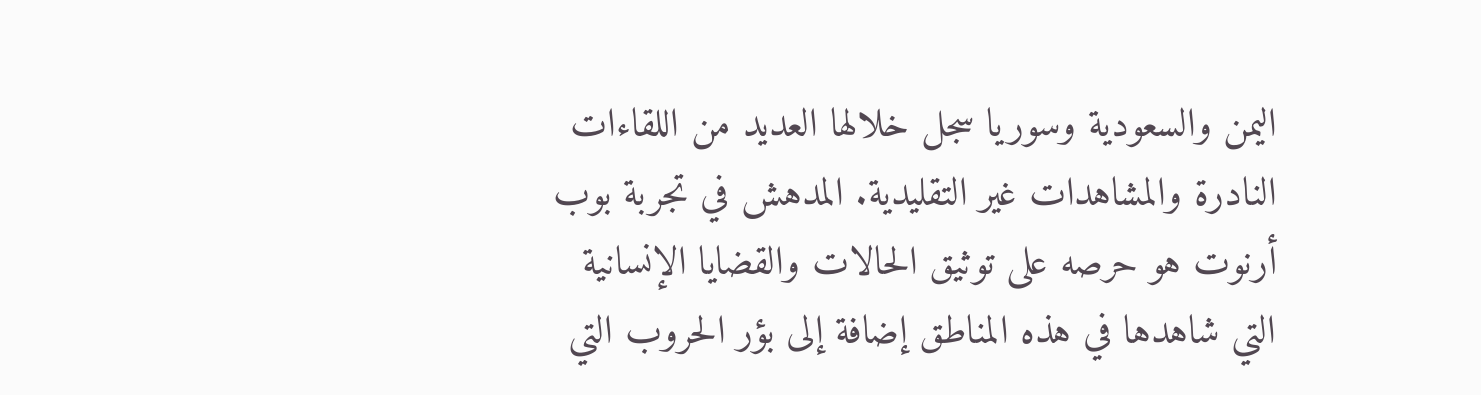اليمن والسعودية وسوريا سجل خلالها العديد من اللقاءات النادرة والمشاهدات غير التقليدية. المدهش في تجربة بوب أرنوت هو حرصه على توثيق الحالات والقضايا الإنسانية التي شاهدها في هذه المناطق إضافة إلى بؤر الحروب التي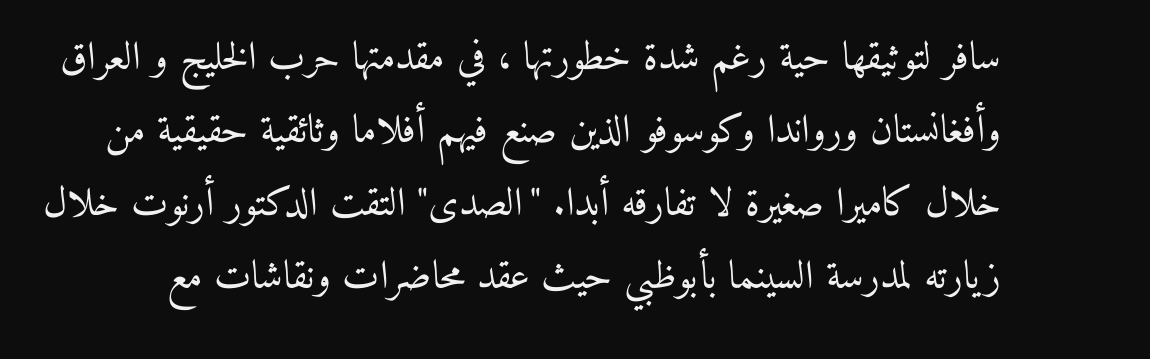سافر لتوثيقها حية رغم شدة خطورتها ، في مقدمتها حرب الخليج و العراق وأفغانستان ورواندا وكوسوفو الذين صنع فيهم أفلاما وثائقية حقيقية من خلال كاميرا صغيرة لا تفارقه أبدا. "الصدى" التقت الدكتور أرنوت خلال زيارته لمدرسة السينما بأبوظبي حيث عقد محاضرات ونقاشات مع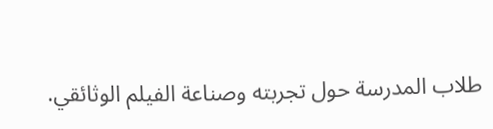طلاب المدرسة حول تجربته وصناعة الفيلم الوثائقي.